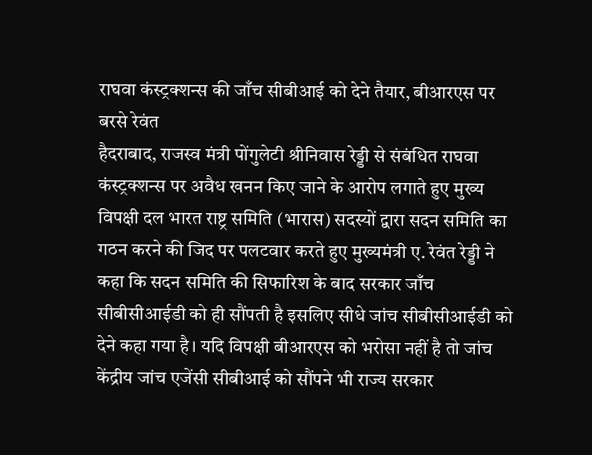राघवा कंस्ट्रक्शन्स की जाँच सीबीआई को देने तैयार, बीआरएस पर बरसे रेवंत
हैदराबाद, राजस्व मंत्री पोंगुलेटी श्रीनिवास रेड्डी से संबंधित राघवा कंस्ट्रक्शन्स पर अवैध खनन किए जाने के आरोप लगाते हुए मुख्य विपक्षी दल भारत राष्ट्र समिति (भारास) सदस्यों द्वारा सदन समिति का गठन करने की जिद पर पलटवार करते हुए मुख्यमंत्री ए. रेवंत रेड्डी ने कहा कि सदन समिति की सिफारिश के बाद सरकार जाँच सीबीसीआईडी को ही सौंपती है इसलिए सीधे जांच सीबीसीआईडी को देने कहा गया है। यदि विपक्षी बीआरएस को भरोसा नहीं है तो जांच केंद्रीय जांच एजेंसी सीबीआई को सौंपने भी राज्य सरकार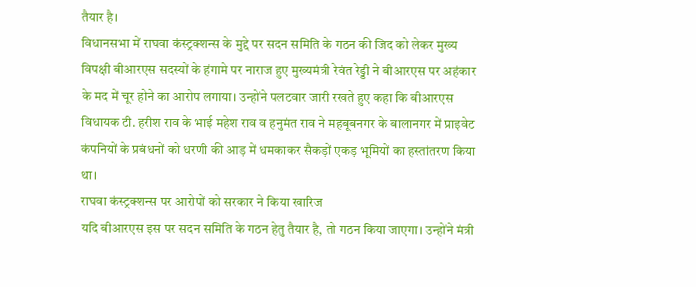तैयार है।
विधानसभा में राघवा कंस्ट्रक्शन्स के मुद्दे पर सदन समिति के गठन की जिद को लेकर मुख्य विपक्षी बीआरएस सदस्यों के हंगामे पर नाराज हुए मुख्यमंत्री रेवंत रेड्डी ने बीआरएस पर अहंकार के मद में चूर होने का आरोप लगाया। उन्होंने पलटवार जारी रखते हुए कहा कि बीआरएस विधायक टी. हरीश राव के भाई महेश राव व हनुमंत राव ने महबूबनगर के बालानगर में प्राइवेट कंपनियों के प्रबंधनों को धरणी की आड़ में धमकाकर सैकड़ों एकड़ भूमियों का हस्तांतरण किया था।
राघवा कंस्ट्रक्शन्स पर आरोपों को सरकार ने किया खारिज
यदि बीआरएस इस पर सदन समिति के गठन हेतु तैयार है, तो गठन किया जाएगा। उन्होंने मंत्री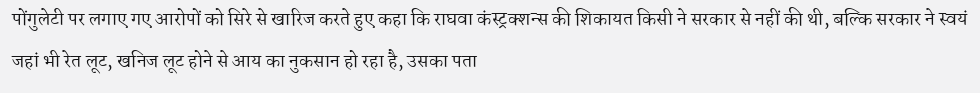पोंगुलेटी पर लगाए गए आरोपों को सिरे से खारिज करते हुए कहा कि राघवा कंस्ट्रक्शन्स की शिकायत किसी ने सरकार से नहीं की थी, बल्कि सरकार ने स्वयं जहां भी रेत लूट, खनिज लूट होने से आय का नुकसान हो रहा है, उसका पता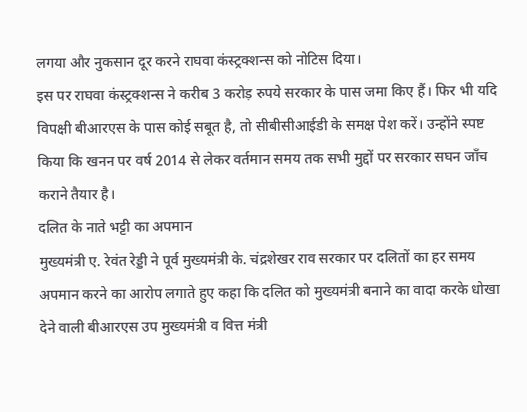लगया और नुकसान दूर करने राघवा कंस्ट्रक्शन्स को नोटिस दिया।
इस पर राघवा कंस्ट्रक्शन्स ने करीब 3 करोड़ रुपये सरकार के पास जमा किए हैं। फिर भी यदि विपक्षी बीआरएस के पास कोई सबूत है, तो सीबीसीआईडी के समक्ष पेश करें। उन्होंने स्पष्ट किया कि खनन पर वर्ष 2014 से लेकर वर्तमान समय तक सभी मुद्दों पर सरकार सघन जाँच कराने तैयार है।
दलित के नाते भट्टी का अपमान
मुख्यमंत्री ए. रेवंत रेड्डी ने पूर्व मुख्यमंत्री के. चंद्रशेखर राव सरकार पर दलितों का हर समय अपमान करने का आरोप लगाते हुए कहा कि दलित को मुख्यमंत्री बनाने का वादा करके धोखा देने वाली बीआरएस उप मुख्यमंत्री व वित्त मंत्री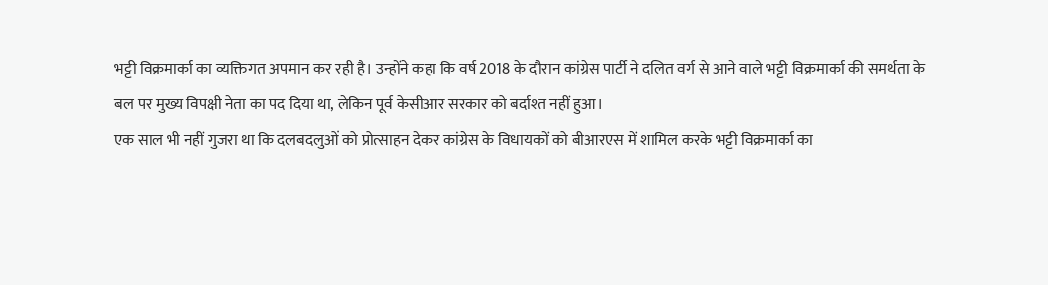भट्टी विक्रमार्का का व्यक्तिगत अपमान कर रही है। उन्होंने कहा कि वर्ष 2018 के दौरान कांग्रेस पार्टी ने दलित वर्ग से आने वाले भट्टी विक्रमार्का की समर्थता के बल पर मुख्य विपक्षी नेता का पद दिया था, लेकिन पूर्व केसीआर सरकार को बर्दाश्त नहीं हुआ।
एक साल भी नहीं गुजरा था कि दलबदलुओं को प्रोत्साहन देकर कांग्रेस के विधायकों को बीआरएस में शामिल करके भट्टी विक्रमार्का का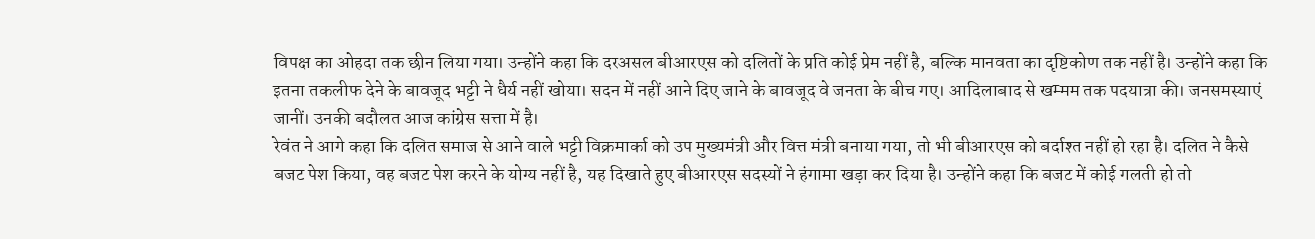विपक्ष का ओहदा तक छीन लिया गया। उन्होंने कहा कि दरअसल बीआरएस को दलितों के प्रति कोई प्रेम नहीं है, बल्कि मानवता का दृष्टिकोण तक नहीं है। उन्होंने कहा कि इतना तकलीफ देने के बावजूद भट्टी ने धैर्य नहीं खोया। सदन में नहीं आने दिए जाने के बावजूद वे जनता के बीच गए। आदिलाबाद से खम्मम तक पदयात्रा की। जनसमस्याएं जानीं। उनकी बदौलत आज कांग्रेस सत्ता में है।
रेवंत ने आगे कहा कि दलित समाज से आने वाले भट्टी विक्रमार्का को उप मुख्यमंत्री और वित्त मंत्री बनाया गया, तो भी बीआरएस को बर्दाश्त नहीं हो रहा है। दलित ने कैसे बजट पेश किया, वह बजट पेश करने के योग्य नहीं है, यह दिखाते हुए बीआरएस सदस्यों ने हंगामा खड़ा कर दिया है। उन्होंने कहा कि बजट में कोई गलती हो तो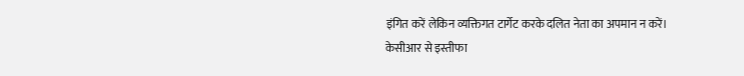इंगित करें लेकिन व्यक्तिगत टार्गेट करके दलित नेता का अपमान न करें।
केसीआर से इस्तीफा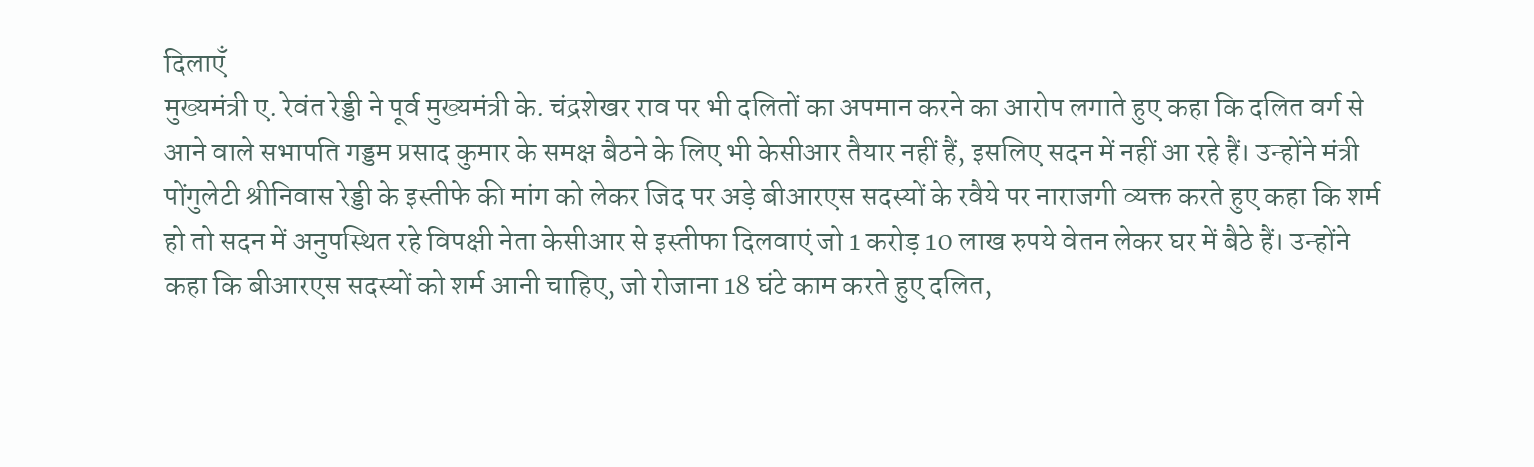दिलाएँ
मुख्यमंत्री ए. रेवंत रेड्डी ने पूर्व मुख्यमंत्री के. चंद्रशेखर राव पर भी दलितों का अपमान करने का आरोप लगाते हुए कहा कि दलित वर्ग से आने वाले सभापति गड्डम प्रसाद कुमार के समक्ष बैठने के लिए भी केसीआर तैयार नहीं हैं, इसलिए सदन में नहीं आ रहे हैं। उन्होंने मंत्री पोंगुलेटी श्रीनिवास रेड्डी के इस्तीफे की मांग को लेकर जिद पर अड़े बीआरएस सदस्यों के रवैये पर नाराजगी व्यक्त करते हुए कहा कि शर्म हो तो सदन में अनुपस्थित रहे विपक्षी नेता केसीआर से इस्तीफा दिलवाएं जो 1 करोड़ 10 लाख रुपये वेतन लेकर घर में बैठे हैं। उन्होंने कहा कि बीआरएस सदस्यों को शर्म आनी चाहिए, जो रोजाना 18 घंटे काम करते हुए दलित,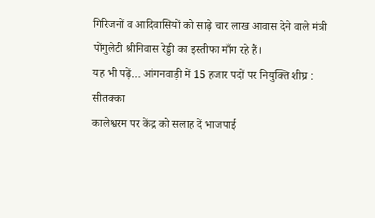गिरिजनों व आदिवासियों को साढ़े चार लाख आवास देने वाले मंत्री पोंगुलेटी श्रीनिवास रेड्डी का इस्तीफा माँग रहे हैं।
यह भी पढ़ें… आंगनवाड़ी में 15 हजार पदों पर नियुक्ति शीघ्र : सीतक्का
कालेश्वरम पर केंद्र को सलाह दें भाजपाई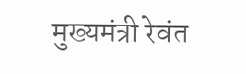मुख्यमंत्री रेवंत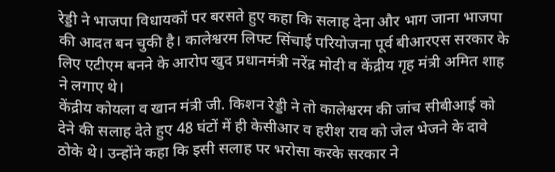रेड्डी ने भाजपा विधायकों पर बरसते हुए कहा कि सलाह देना और भाग जाना भाजपा की आदत बन चुकी है। कालेश्वरम लिफ्ट सिंचाई परियोजना पूर्व बीआरएस सरकार के लिए एटीएम बनने के आरोप खुद प्रधानमंत्री नरेंद्र मोदी व केंद्रीय गृह मंत्री अमित शाह ने लगाए थे।
केंद्रीय कोयला व खान मंत्री जी. किशन रेड्डी ने तो कालेश्वरम की जांच सीबीआई को देने की सलाह देते हुए 48 घंटों में ही केसीआर व हरीश राव को जेल भेजने के दावे ठोके थे। उन्होंने कहा कि इसी सलाह पर भरोसा करके सरकार ने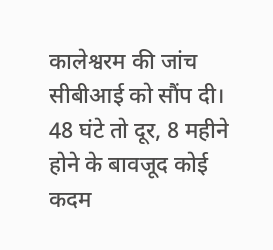कालेश्वरम की जांच सीबीआई को सौंप दी। 48 घंटे तो दूर, 8 महीने होने के बावजूद कोई कदम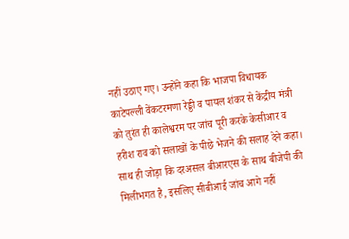नहीं उठाए गए। उन्होंने कहा कि भाजपा विधायक काटेपल्ली वेंकटरमणा रेड्डी व पायल शंकर से केंद्रीय मंत्री को तुरंत ही कालेश्वरम पर जांच पूरी करके केसीआर व हरीश राव को सलाखों के पीछे भेजने की सलाह देने कहा। साथ ही जोड़ा कि दरअसल बीआरएस के साथ बीजेपी की मिलीभगत है, इसलिए सीबीआई जांच आगे नहीं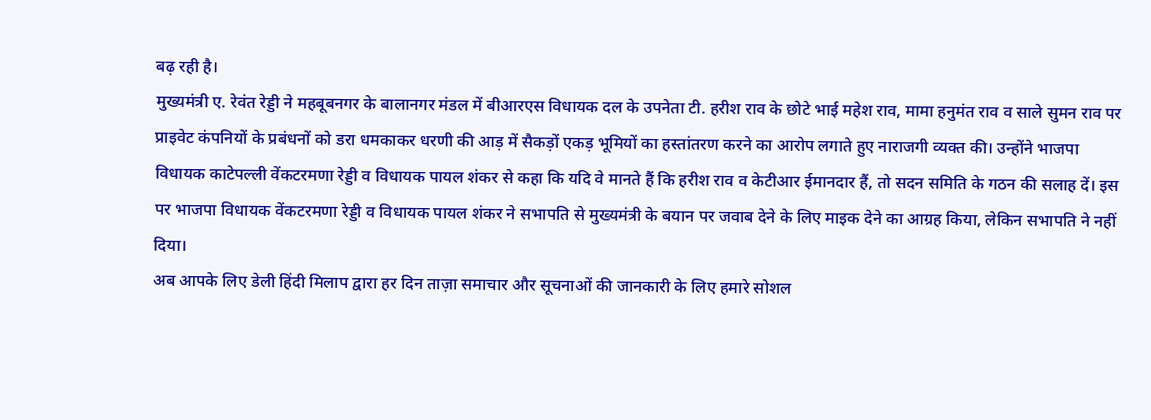बढ़ रही है।
मुख्यमंत्री ए. रेवंत रेड्डी ने महबूबनगर के बालानगर मंडल में बीआरएस विधायक दल के उपनेता टी. हरीश राव के छोटे भाई महेश राव, मामा हनुमंत राव व साले सुमन राव पर प्राइवेट कंपनियों के प्रबंधनों को डरा धमकाकर धरणी की आड़ में सैकड़ों एकड़ भूमियों का हस्तांतरण करने का आरोप लगाते हुए नाराजगी व्यक्त की। उन्होंने भाजपा विधायक काटेपल्ली वेंकटरमणा रेड्डी व विधायक पायल शंकर से कहा कि यदि वे मानते हैं कि हरीश राव व केटीआर ईमानदार हैं, तो सदन समिति के गठन की सलाह दें। इस पर भाजपा विधायक वेंकटरमणा रेड्डी व विधायक पायल शंकर ने सभापति से मुख्यमंत्री के बयान पर जवाब देने के लिए माइक देने का आग्रह किया, लेकिन सभापति ने नहीं दिया।
अब आपके लिए डेली हिंदी मिलाप द्वारा हर दिन ताज़ा समाचार और सूचनाओं की जानकारी के लिए हमारे सोशल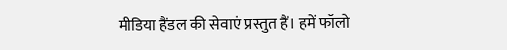मीडिया हैंडल की सेवाएं प्रस्तुत हैं। हमें फॉलो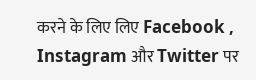करने के लिए लिए Facebook , Instagram और Twitter पर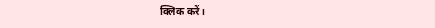क्लिक करें।